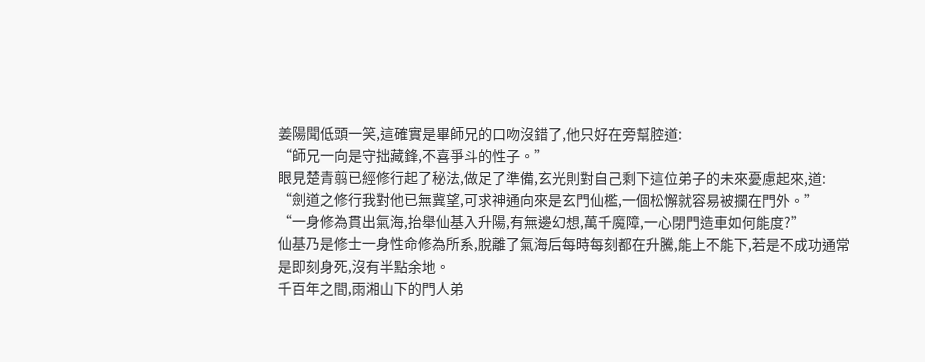姜陽聞低頭一笑,這確實是畢師兄的口吻沒錯了,他只好在旁幫腔道:
“師兄一向是守拙藏鋒,不喜爭斗的性子。”
眼見楚青翦已經修行起了秘法,做足了準備,玄光則對自己剩下這位弟子的未來憂慮起來,道:
“劍道之修行我對他已無冀望,可求神通向來是玄門仙檻,一個松懈就容易被攔在門外。”
“一身修為貫出氣海,抬舉仙基入升陽,有無邊幻想,萬千魔障,一心閉門造車如何能度?”
仙基乃是修士一身性命修為所系,脫離了氣海后每時每刻都在升騰,能上不能下,若是不成功通常是即刻身死,沒有半點余地。
千百年之間,雨湘山下的門人弟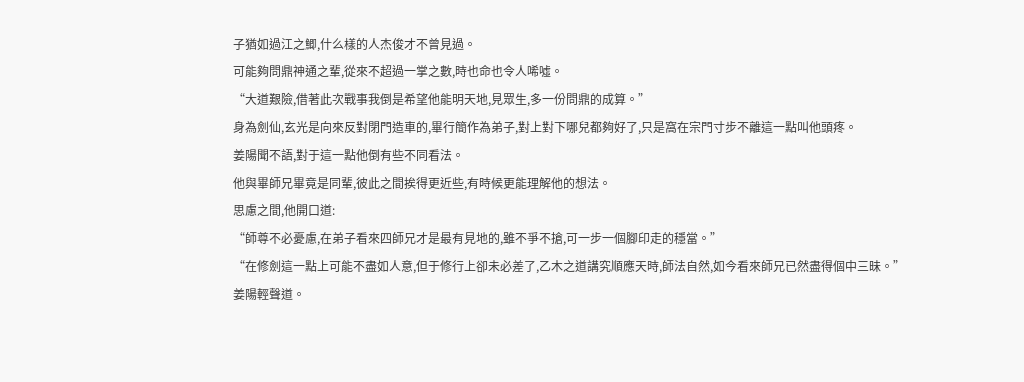子猶如過江之鯽,什么樣的人杰俊才不曾見過。
可能夠問鼎神通之輩,從來不超過一掌之數,時也命也令人唏噓。
“大道艱險,借著此次戰事我倒是希望他能明天地,見眾生,多一份問鼎的成算。”
身為劍仙,玄光是向來反對閉門造車的,畢行簡作為弟子,對上對下哪兒都夠好了,只是窩在宗門寸步不離這一點叫他頭疼。
姜陽聞不語,對于這一點他倒有些不同看法。
他與畢師兄畢竟是同輩,彼此之間挨得更近些,有時候更能理解他的想法。
思慮之間,他開口道:
“師尊不必憂慮,在弟子看來四師兄才是最有見地的,雖不爭不搶,可一步一個腳印走的穩當。”
“在修劍這一點上可能不盡如人意,但于修行上卻未必差了,乙木之道講究順應天時,師法自然,如今看來師兄已然盡得個中三昧。”
姜陽輕聲道。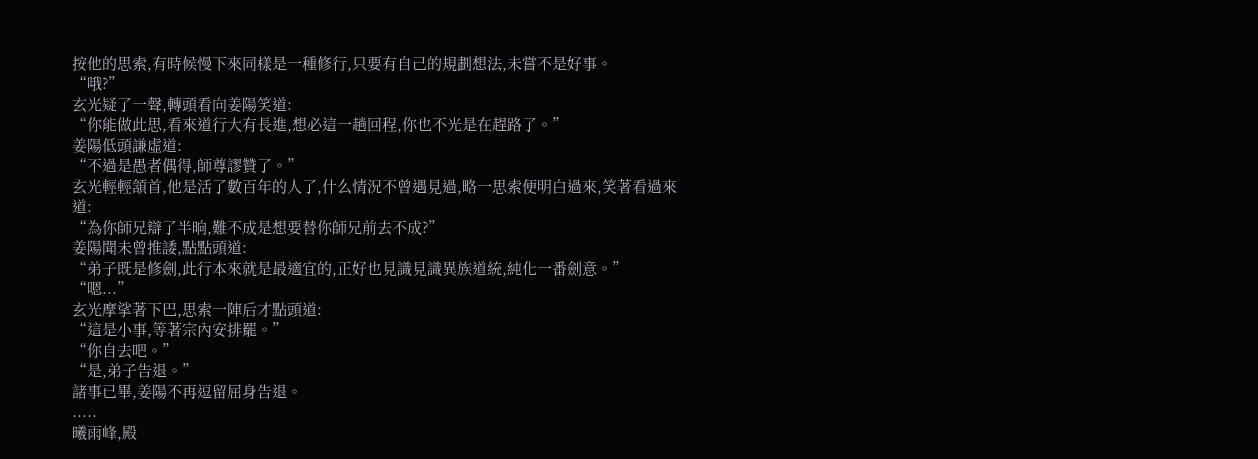按他的思索,有時候慢下來同樣是一種修行,只要有自己的規劃想法,未嘗不是好事。
“哦?”
玄光疑了一聲,轉頭看向姜陽笑道:
“你能做此思,看來道行大有長進,想必這一趟回程,你也不光是在趕路了。”
姜陽低頭謙虛道:
“不過是愚者偶得,師尊謬贊了。”
玄光輕輕頷首,他是活了數百年的人了,什么情況不曾遇見過,略一思索便明白過來,笑著看過來道:
“為你師兄辯了半晌,難不成是想要替你師兄前去不成?”
姜陽聞未曾推諉,點點頭道:
“弟子既是修劍,此行本來就是最適宜的,正好也見識見識異族道統,純化一番劍意。”
“嗯...”
玄光摩挲著下巴,思索一陣后才點頭道:
“這是小事,等著宗內安排罷。”
“你自去吧。”
“是,弟子告退。”
諸事已畢,姜陽不再逗留屈身告退。
.....
曦雨峰,殿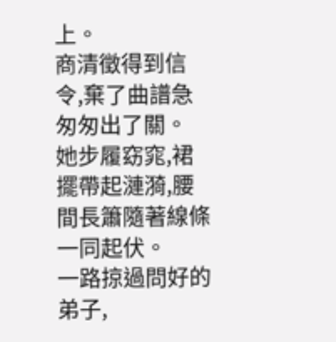上。
商清徵得到信令,棄了曲譜急匆匆出了關。
她步履窈窕,裙擺帶起漣漪,腰間長簫隨著線條一同起伏。
一路掠過問好的弟子,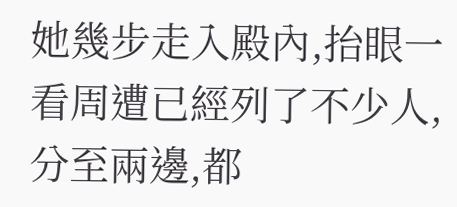她幾步走入殿內,抬眼一看周遭已經列了不少人,分至兩邊,都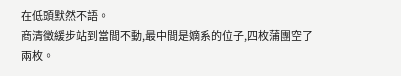在低頭默然不語。
商清徵緩步站到當間不動,最中間是嫡系的位子,四枚蒲團空了兩枚。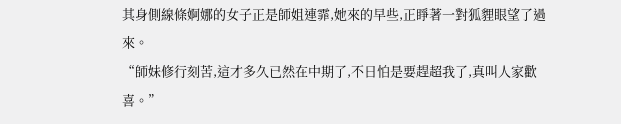其身側線條婀娜的女子正是師姐連霏,她來的早些,正睜著一對狐貍眼望了過來。
“師妹修行刻苦,這才多久已然在中期了,不日怕是要趕超我了,真叫人家歡喜。”